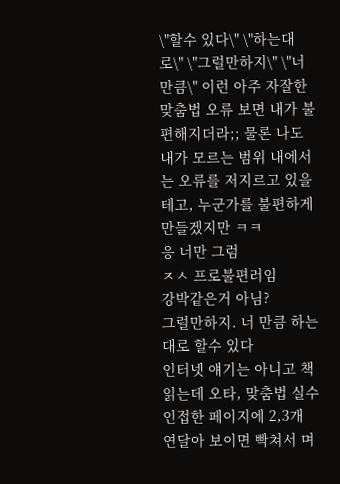\"할수 있다\" \"하는대로\" \"그럴만하지\" \"너 만큼\" 이런 아주 자잘한 맞춤법 오류 보면 내가 불편해지더라;; 물론 나도 내가 모르는 범위 내에서는 오류를 저지르고 있을테고, 누군가를 불편하게 만들겠지만 ㅋㅋ
응 너만 그럼
ㅈㅅ 프로불편러임
강박같은거 아님?
그럴만하지. 너 만큼 하는대로 할수 있다
인터넷 얘기는 아니고 책 읽는데 오타, 맞춤법 실수 인접한 페이지에 2,3개 연달아 보이면 빡쳐서 며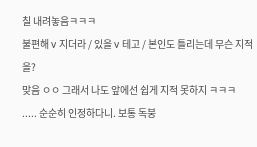칠 내려놓음ㅋㅋㅋ
불편해 v 지더라 / 있을 v 테고 / 본인도 틀리는데 무슨 지적을?
맞음 ㅇㅇ 그래서 나도 앞에선 쉽게 지적 못하지 ㅋㅋㅋ
..... 순순히 인정하다니. 보통 독붕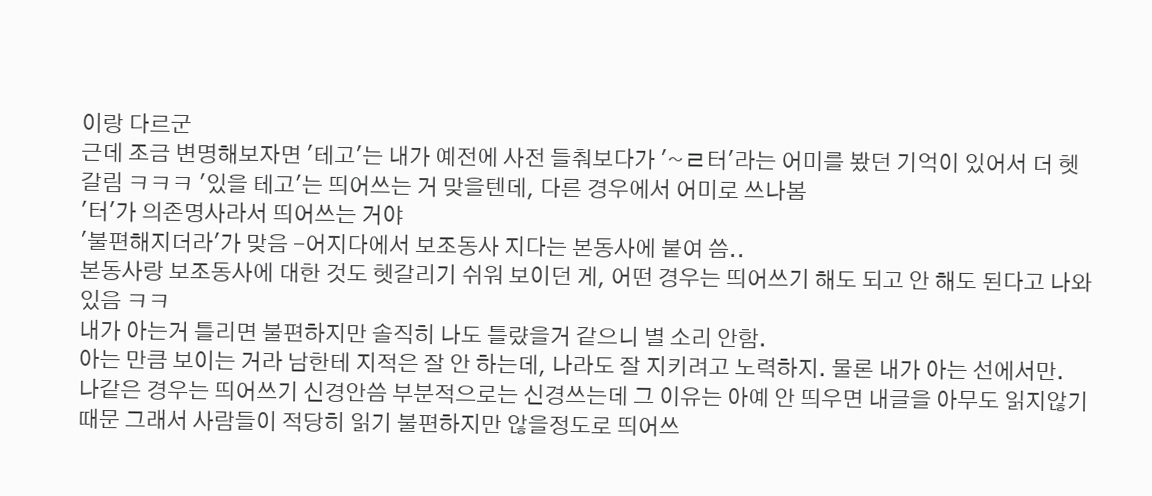이랑 다르군
근데 조금 변명해보자면 '테고'는 내가 예전에 사전 들춰보다가 '~ㄹ터'라는 어미를 봤던 기억이 있어서 더 헷갈림 ㅋㅋㅋ '있을 테고'는 띄어쓰는 거 맞을텐데, 다른 경우에서 어미로 쓰나봄
'터'가 의존명사라서 띄어쓰는 거야
'불편해지더라'가 맞음 -어지다에서 보조동사 지다는 본동사에 붙여 씀..
본동사랑 보조동사에 대한 것도 헷갈리기 쉬워 보이던 게, 어떤 경우는 띄어쓰기 해도 되고 안 해도 된다고 나와있음 ㅋㅋ
내가 아는거 틀리면 불편하지만 솔직히 나도 틀럈을거 같으니 별 소리 안함.
아는 만큼 보이는 거라 남한테 지적은 잘 안 하는데, 나라도 잘 지키려고 노력하지. 물론 내가 아는 선에서만.
나같은 경우는 띄어쓰기 신경안씀 부분적으로는 신경쓰는데 그 이유는 아예 안 띄우면 내글을 아무도 읽지않기 때문 그래서 사람들이 적당히 읽기 불편하지만 않을정도로 띄어쓰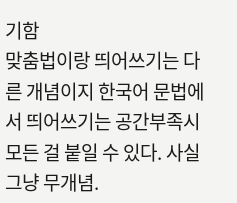기함
맞춤법이랑 띄어쓰기는 다른 개념이지 한국어 문법에서 띄어쓰기는 공간부족시 모든 걸 붙일 수 있다. 사실 그냥 무개념.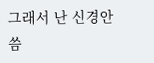그래서 난 신경안씀